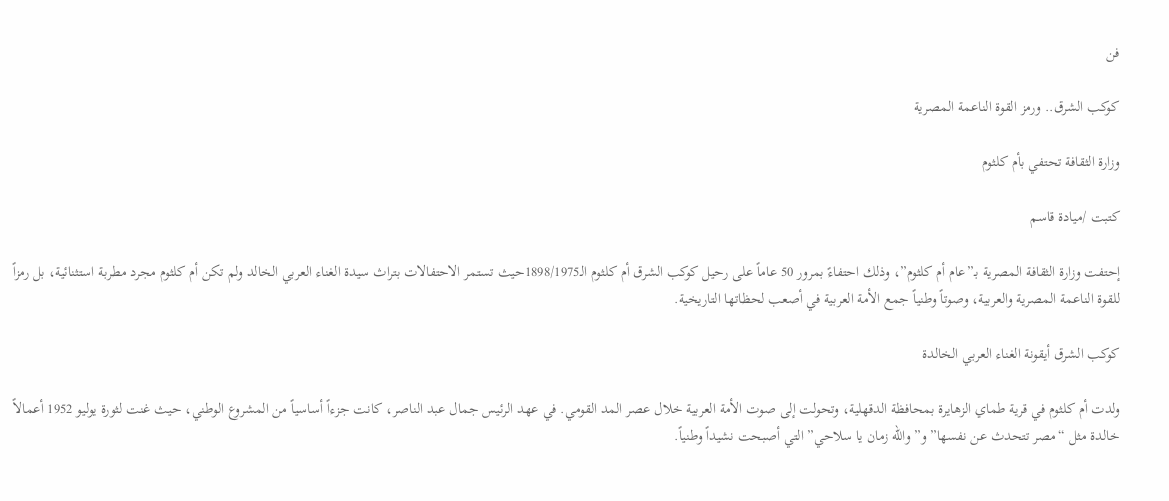فن

كوكب الشرق.. ورمز القوة الناعمة المصرية

وزارة الثقافة تحتفي بأم كلثوم

كتبت /ميادة قاسم

إحتفت وزارة الثقافة المصرية بـ”عام أم كلثوم”، وذلك احتفاءً بمرور 50 عاماً على رحيل كوكب الشرق أم كلثوم الـ1898/1975حيث تستمر الاحتفالات بتراث سيدة الغناء العربي الخالد ولم تكن أم كلثوم مجرد مطربة استثنائية، بل رمزاً للقوة الناعمة المصرية والعربية، وصوتاً وطنياً جمع الأمة العربية في أصعب لحظاتها التاريخية.

كوكب الشرق أيقونة الغناء العربي الخالدة

ولدت أم كلثوم في قرية طماي الزهايرة بمحافظة الدقهلية، وتحولت إلى صوت الأمة العربية خلال عصر المد القومي. في عهد الرئيس جمال عبد الناصر، كانت جزءاً أساسياً من المشروع الوطني، حيث غنت لثورة يوليو 1952 أعمالاً خالدة مثل “مصر تتحدث عن نفسها” و”والله زمان يا سلاحي” التي أصبحت نشيداً وطنياً.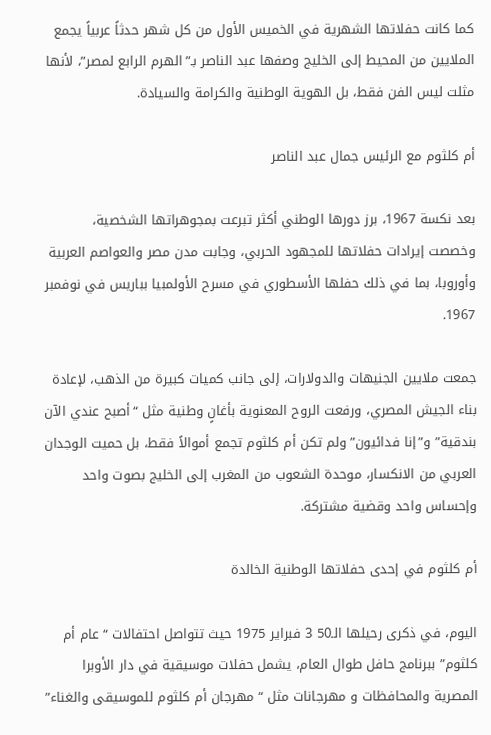كما كانت حفلاتها الشهرية في الخميس الأول من كل شهر حدثاً عربياً يجمع الملايين من المحيط إلى الخليج وصفها عبد الناصر بـ”الهرم الرابع لمصر”، لأنها مثلت ليس الفن فقط، بل الهوية الوطنية والكرامة والسيادة.

أم كلثوم مع الرئيس جمال عبد الناصر

بعد نكسة 1967، برز دورها الوطني أكثر تبرعت بمجوهراتها الشخصية، وخصصت إيرادات حفلاتها للمجهود الحربي، وجابت مدن مصر والعواصم العربية وأوروبا، بما في ذلك حفلها الأسطوري في مسرح الأولمبيا بباريس في نوفمبر 1967.

جمعت ملايين الجنيهات والدولارات، إلى جانب كميات كبيرة من الذهب، لإعادة بناء الجيش المصري، ورفعت الروح المعنوية بأغانٍ وطنية مثل “أصبح عندي الآن بندقية” و”إنا فدائيون”ولم تكن أم كلثوم تجمع أموالاً فقط، بل حميت الوجدان العربي من الانكسار، موحدة الشعوب من المغرب إلى الخليج بصوت واحد وإحساس واحد وقضية مشتركة.

أم كلثوم في إحدى حفلاتها الوطنية الخالدة

اليوم، في ذكرى رحيلها الـ50 3 فبراير 1975 حيث تتواصل احتفالات “عام أم كلثوم” ببرنامج حافل طوال العام، يشمل حفلات موسيقية في دار الأوبرا المصرية والمحافظات و مهرجانات مثل “مهرجان أم كلثوم للموسيقى والغناء”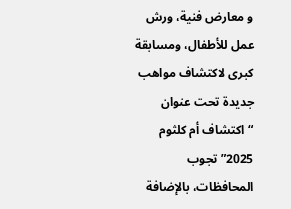و معارض فنية، ورش عمل للأطفال، ومسابقة كبرى لاكتشاف مواهب جديدة تحت عنوان “اكتشاف أم كلثوم 2025” تجوب المحافظات، بالإضافة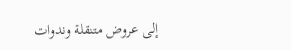إلى عروض متنقلة وندوات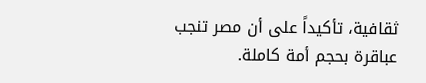ثقافية، تأكيداً على أن مصر تنجب عباقرة بحجم أمة كاملة.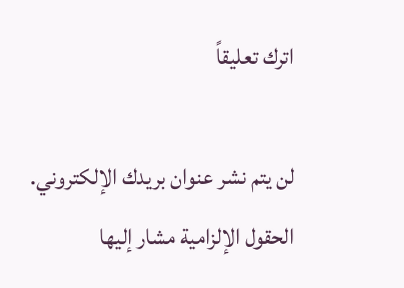اترك تعليقاً

لن يتم نشر عنوان بريدك الإلكتروني. الحقول الإلزامية مشار إليها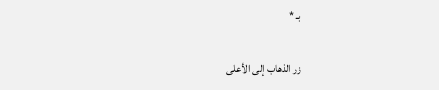بـ *

زر الذهاب إلى الأعلى